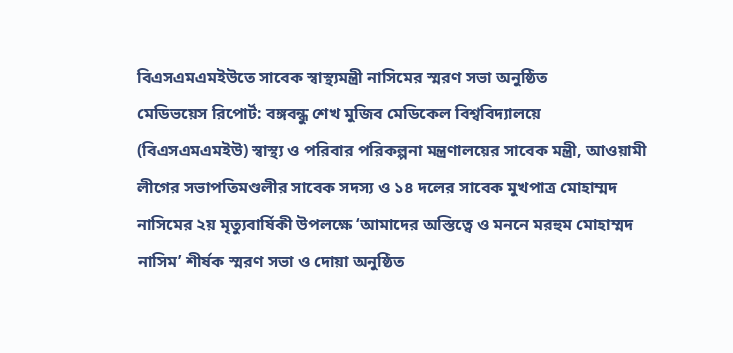বিএসএমএমইউতে সাবেক স্বাস্থ্যমন্ত্রী নাসিমের স্মরণ সভা অনুষ্ঠিত
মেডিভয়েস রিপোর্ট: বঙ্গবন্ধু শেখ মুজিব মেডিকেল বিশ্ববিদ্যালয়ে (বিএসএমএমইউ) স্বাস্থ্য ও পরিবার পরিকল্পনা মন্ত্রণালয়ের সাবেক মন্ত্রী, আওয়ামী লীগের সভাপতিমণ্ডলীর সাবেক সদস্য ও ১৪ দলের সাবেক মুখপাত্র মোহাম্মদ নাসিমের ২য় মৃত্যুবার্ষিকী উপলক্ষে ‘আমাদের অস্তিত্বে ও মননে মরহুম মোহাম্মদ নাসিম’ শীর্ষক স্মরণ সভা ও দোয়া অনুষ্ঠিত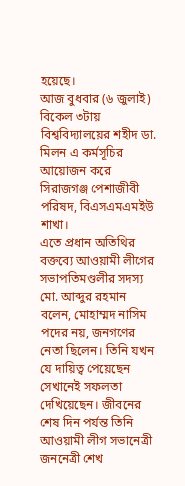হয়েছে।
আজ বুধবার (৬ জুলাই) বিকেল ৩টায় বিশ্ববিদ্যালয়ের শহীদ ডা. মিলন এ কর্মসূচির আয়োজন করে সিরাজগঞ্জ পেশাজীবী পরিষদ, বিএসএমএমইউ শাখা।
এতে প্রধান অতিথির বক্তব্যে আওয়ামী লীগের সভাপতিমণ্ডলীর সদস্য মো. আব্দুর রহমান বলেন, মোহাম্মদ নাসিম পদের নয়, জনগণের নেতা ছিলেন। তিনি যখন যে দায়িত্ব পেয়েছেন সেখানেই সফলতা দেখিয়েছেন। জীবনের শেষ দিন পর্যন্ত তিনি আওয়ামী লীগ সভানেত্রী জননেত্রী শেখ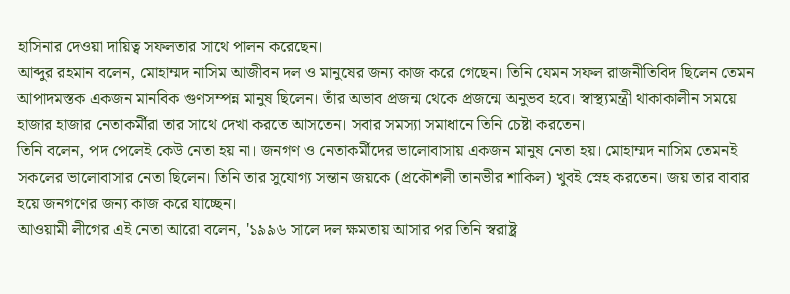হাসিনার দেওয়া দায়িত্ব সফলতার সাথে পালন করেছেন।
আব্দুর রহমান বলেন, মোহাম্মদ নাসিম আজীবন দল ও মানুষের জন্য কাজ করে গেছেন। তিনি যেমন সফল রাজনীতিবিদ ছিলেন তেমন আপাদমস্তক একজন মানবিক গুণসম্পন্ন মানুষ ছিলেন। তাঁর অভাব প্রজন্ম থেকে প্রজন্মে অনুভব হবে। স্বাস্থ্যমন্ত্রী থাকাকালীন সময়ে হাজার হাজার নেতাকর্মীরা তার সাথে দেখা করতে আসতেন। সবার সমস্যা সমাধানে তিনি চেষ্টা করতেন।
তিনি বলেন, পদ পেলেই কেউ নেতা হয় না। জনগণ ও নেতাকর্মীদের ভালোবাসায় একজন মানুষ নেতা হয়। মোহাম্মদ নাসিম তেমনই সকলের ভালোবাসার নেতা ছিলেন। তিনি তার সুযোগ্য সন্তান জয়কে (প্রকৌশলী তানভীর শাকিল) খুবই স্নেহ করতেন। জয় তার বাবার হয়ে জনগণের জন্য কাজ করে যাচ্ছেন।
আওয়ামী লীগের এই নেতা আরো বলেন, '১৯৯৬ সালে দল ক্ষমতায় আসার পর তিনি স্বরাষ্ট্র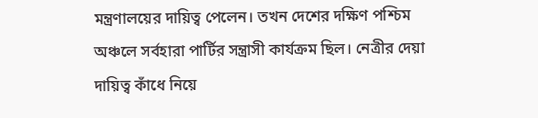মন্ত্রণালয়ের দায়িত্ব পেলেন। তখন দেশের দক্ষিণ পশ্চিম অঞ্চলে সর্বহারা পার্টির সন্ত্রাসী কার্যক্রম ছিল। নেত্রীর দেয়া দায়িত্ব কাঁধে নিয়ে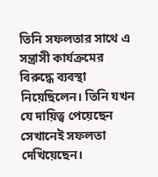তিনি সফলতার সাথে এ সন্ত্রাসী কার্যক্রমের বিরুদ্ধে ব্যবস্থা নিয়েছিলেন। তিনি যখন যে দায়িত্ব পেয়েছেন সেখানেই সফলতা দেখিয়েছেন।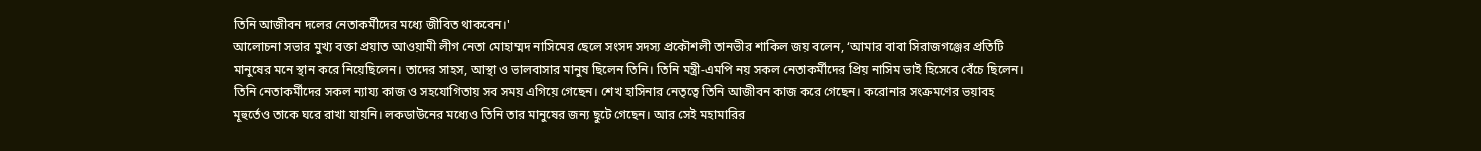তিনি আজীবন দলের নেতাকর্মীদের মধ্যে জীবিত থাকবেন।'
আলোচনা সভার মুখ্য বক্তা প্রয়াত আওয়ামী লীগ নেতা মোহাম্মদ নাসিমের ছেলে সংসদ সদস্য প্রকৌশলী তানভীর শাকিল জয় বলেন, ‘আমার বাবা সিরাজগঞ্জের প্রতিটি মানুষের মনে স্থান করে নিয়েছিলেন। তাদের সাহস, আস্থা ও ভালবাসার মানুষ ছিলেন তিনি। তিনি মন্ত্রী-এমপি নয় সকল নেতাকর্মীদের প্রিয় নাসিম ভাই হিসেবে বেঁচে ছিলেন। তিনি নেতাকর্মীদের সকল ন্যায্য কাজ ও সহযোগিতায় সব সময় এগিয়ে গেছেন। শেখ হাসিনার নেতৃত্বে তিনি আজীবন কাজ করে গেছেন। করোনার সংক্রমণের ভয়াবহ মূহুর্তেও তাকে ঘরে রাখা যায়নি। লকডাউনের মধ্যেও তিনি তার মানুষের জন্য ছুটে গেছেন। আর সেই মহামারির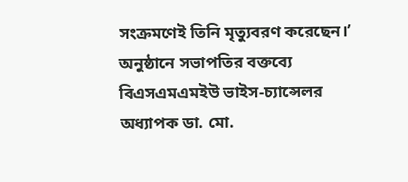সংক্রমণেই তিনি মৃত্যুবরণ করেছেন।’
অনুষ্ঠানে সভাপতির বক্তব্যে বিএসএমএমইউ ভাইস-চ্যান্সেলর অধ্যাপক ডা. মো.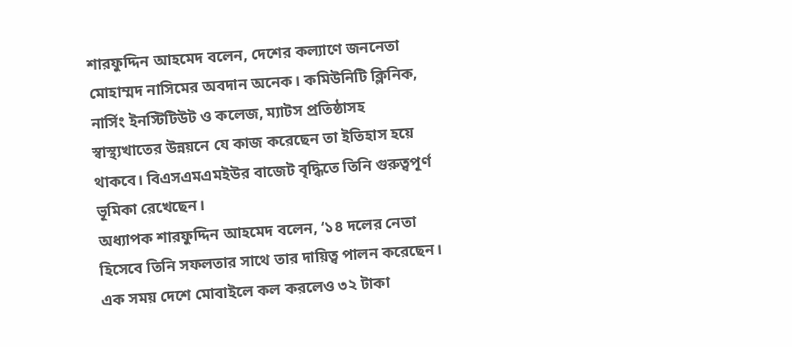শারফুদ্দিন আহমেদ বলেন, দেশের কল্যাণে জননেতা মোহাম্মদ নাসিমের অবদান অনেক। কমিউনিটি ক্লিনিক, নার্সিং ইনস্টিটিউট ও কলেজ, ম্যাটস প্রতিষ্ঠাসহ স্বাস্থ্যখাতের উন্নয়নে যে কাজ করেছেন তা ইতিহাস হয়ে থাকবে। বিএসএমএমইউর বাজেট বৃদ্ধিতে তিনি গুরুত্বপূর্ণ ভূমিকা রেখেছেন।
অধ্যাপক শারফুদ্দিন আহমেদ বলেন, ‘১৪ দলের নেতা হিসেবে তিনি সফলতার সাথে তার দায়িত্ব পালন করেছেন। এক সময় দেশে মোবাইলে কল করলেও ৩২ টাকা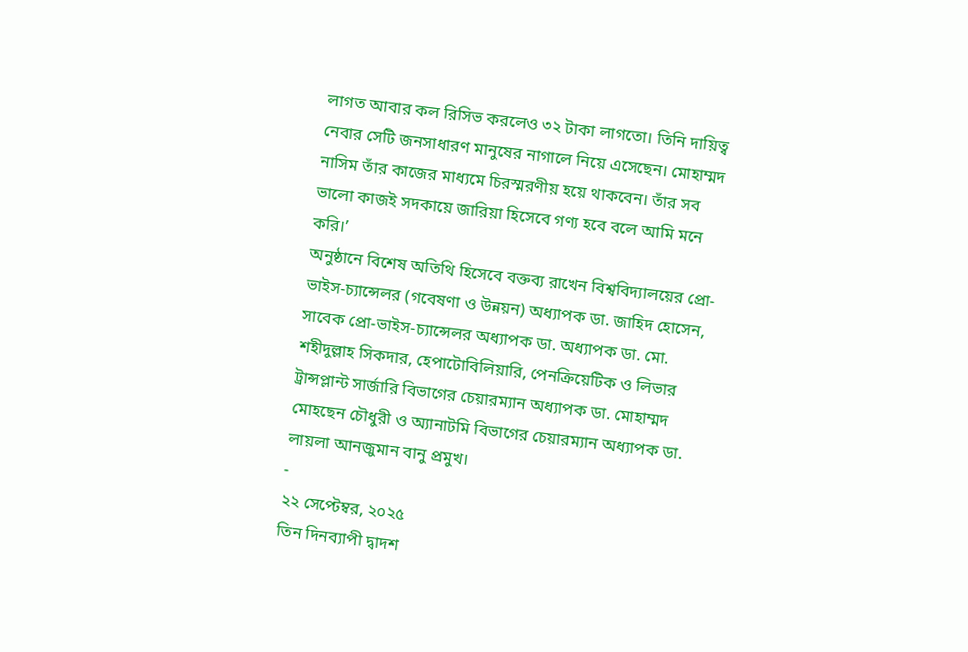লাগত আবার কল রিসিভ করলেও ৩২ টাকা লাগতো। তিনি দায়িত্ব নেবার সেটি জনসাধারণ মানুষের নাগালে নিয়ে এসেছেন। মোহাম্মদ নাসিম তাঁর কাজের মাধ্যমে চিরস্মরণীয় হয়ে থাকবেন। তাঁর সব ভালো কাজই সদকায়ে জারিয়া হিসেবে গণ্য হবে বলে আমি মনে করি।’
অনুষ্ঠানে বিশেষ অতিথি হিসেবে বক্তব্য রাখেন বিশ্ববিদ্যালয়ের প্রো-ভাইস-চ্যান্সেলর (গবেষণা ও উন্নয়ন) অধ্যাপক ডা. জাহিদ হোসেন, সাবেক প্রো-ভাইস-চ্যান্সেলর অধ্যাপক ডা. অধ্যাপক ডা. মো. শহীদুল্লাহ সিকদার, হেপাটোবিলিয়ারি, পেনক্রিয়েটিক ও লিভার ট্রান্সপ্লান্ট সার্জারি বিভাগের চেয়ারম্যান অধ্যাপক ডা. মোহাম্মদ মোহছেন চৌধুরী ও অ্যানাটমি বিভাগের চেয়ারম্যান অধ্যাপক ডা. লায়লা আনজুমান বানু প্রমুখ।
-
২২ সেপ্টেম্বর, ২০২৫
তিন দিনব্যাপী দ্বাদশ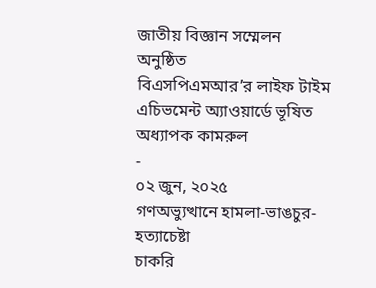জাতীয় বিজ্ঞান সম্মেলন অনুষ্ঠিত
বিএসপিএমআর’র লাইফ টাইম এচিভমেন্ট অ্যাওয়ার্ডে ভূষিত অধ্যাপক কামরুল
-
০২ জুন, ২০২৫
গণঅভ্যুত্থানে হামলা-ভাঙচুর-হত্যাচেষ্টা
চাকরি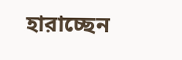হারাচ্ছেন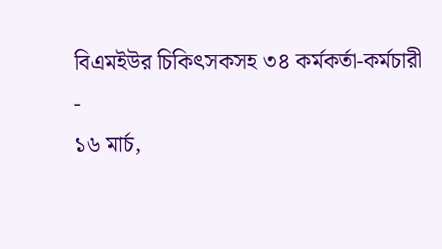বিএমইউর চিকিৎসকসহ ৩৪ কর্মকর্তা-কর্মচারী
-
১৬ মার্চ,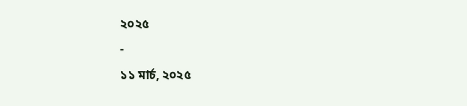২০২৫
-
১১ মার্চ, ২০২৫